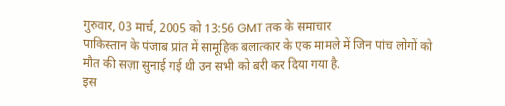गुरुवार, 03 मार्च, 2005 को 13:56 GMT तक के समाचार
पाकिस्तान के पंजाब प्रांत में सामूहिक बलात्कार के एक मामले में जिन पांच लोगों को मौत की सज़ा सुनाई गई थी उन सभी को बरी कर दिया गया है.
इस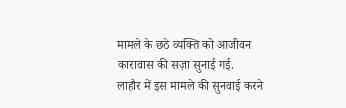मामले के छठे व्यक्ति को आजीवन कारावास की सज़ा सुनाई गई.
लाहौर में इस मामले की सुनवाई करने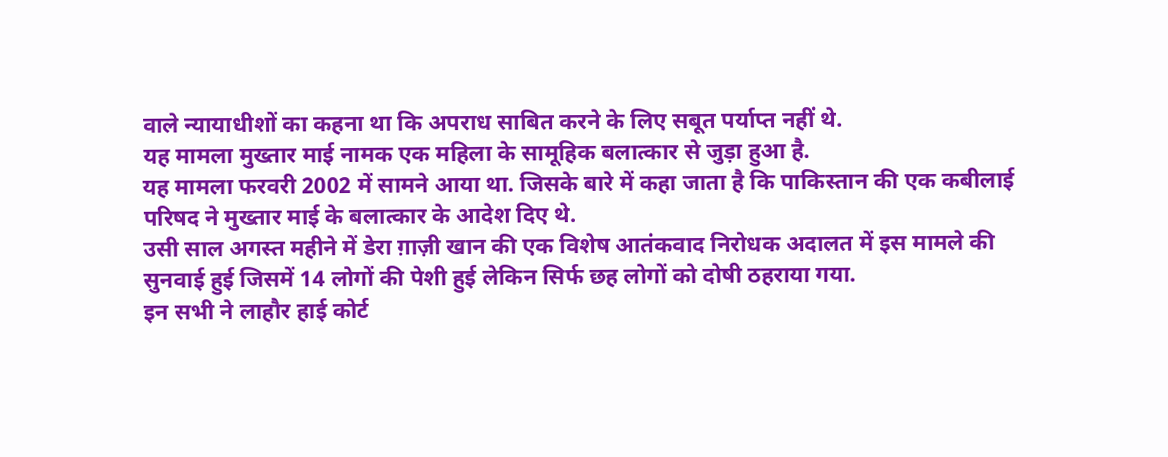वाले न्यायाधीशों का कहना था कि अपराध साबित करने के लिए सबूत पर्याप्त नहीं थे.
यह मामला मुख्तार माई नामक एक महिला के सामूहिक बलात्कार से जुड़ा हुआ है.
यह मामला फरवरी 2002 में सामने आया था. जिसके बारे में कहा जाता है कि पाकिस्तान की एक कबीलाई परिषद ने मुख्तार माई के बलात्कार के आदेश दिए थे.
उसी साल अगस्त महीने में डेरा ग़ाज़ी खान की एक विशेष आतंकवाद निरोधक अदालत में इस मामले की सुनवाई हुई जिसमें 14 लोगों की पेशी हुई लेकिन सिर्फ छह लोगों को दोषी ठहराया गया.
इन सभी ने लाहौर हाई कोर्ट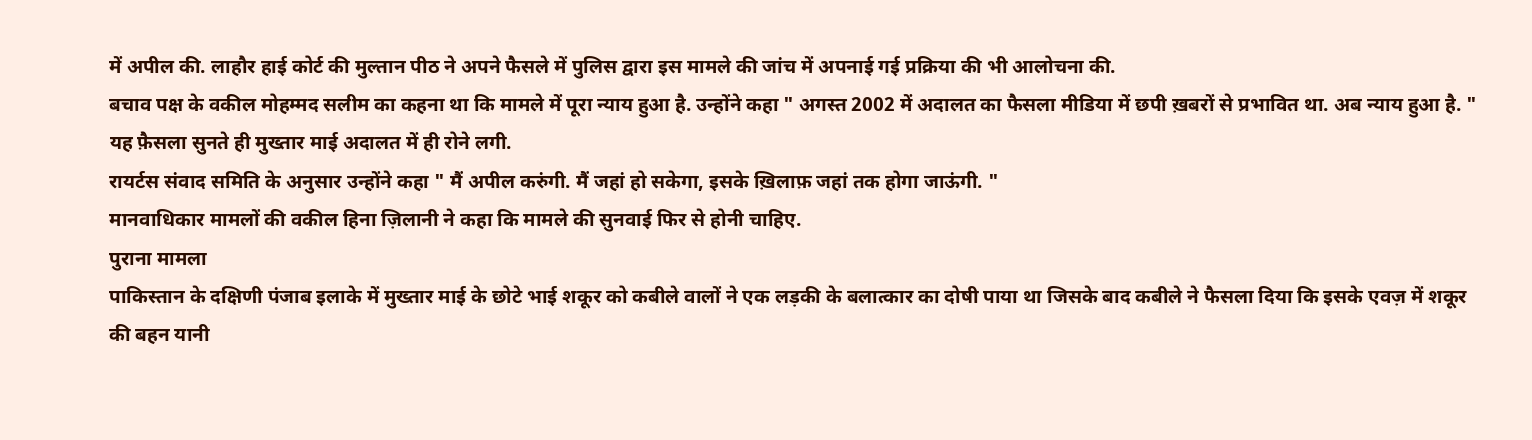में अपील की. लाहौर हाई कोर्ट की मुल्तान पीठ ने अपने फैसले में पुलिस द्वारा इस मामले की जांच में अपनाई गई प्रक्रिया की भी आलोचना की.
बचाव पक्ष के वकील मोहम्मद सलीम का कहना था कि मामले में पूरा न्याय हुआ है. उन्होंने कहा " अगस्त 2002 में अदालत का फैसला मीडिया में छपी ख़बरों से प्रभावित था. अब न्याय हुआ है. "
यह फ़ैसला सुनते ही मुख्तार माई अदालत में ही रोने लगी.
रायर्टस संवाद समिति के अनुसार उन्होंने कहा " मैं अपील करुंगी. मैं जहां हो सकेगा, इसके ख़िलाफ़ जहां तक होगा जाऊंगी. "
मानवाधिकार मामलों की वकील हिना ज़िलानी ने कहा कि मामले की सुनवाई फिर से होनी चाहिए.
पुराना मामला
पाकिस्तान के दक्षिणी पंजाब इलाके में मुख्तार माई के छोटे भाई शकूर को कबीले वालों ने एक लड़की के बलात्कार का दोषी पाया था जिसके बाद कबीले ने फैसला दिया कि इसके एवज़ में शकूर की बहन यानी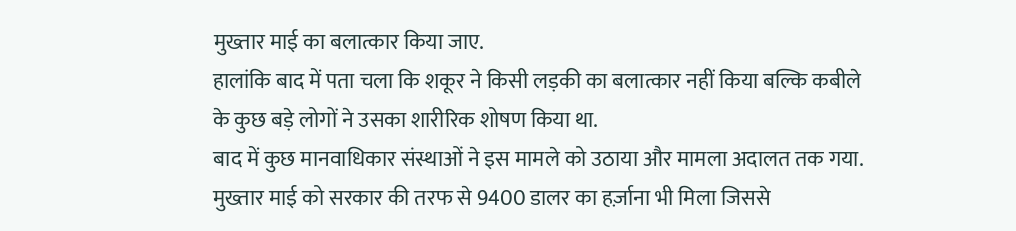मुख्तार माई का बलात्कार किया जाए.
हालांकि बाद में पता चला कि शकूर ने किसी लड़की का बलात्कार नहीं किया बल्कि कबीले के कुछ बड़े लोगों ने उसका शारीरिक शोषण किया था.
बाद में कुछ मानवाधिकार संस्थाओं ने इस मामले को उठाया और मामला अदालत तक गया.
मुख्तार माई को सरकार की तरफ से 9400 डालर का हर्ज़ाना भी मिला जिससे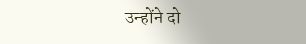उन्होंने दो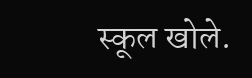स्कूल खोले.